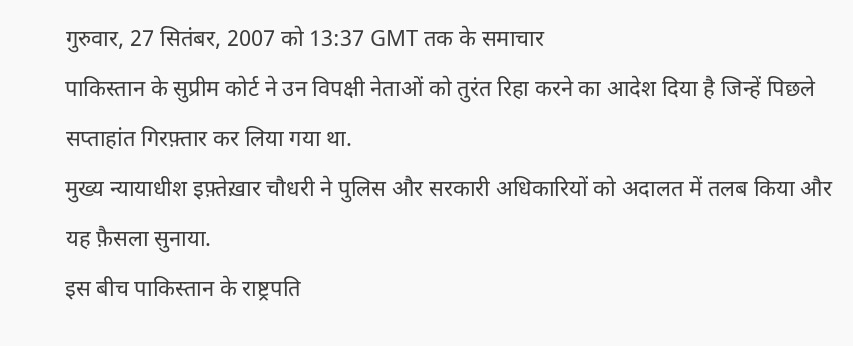गुरुवार, 27 सितंबर, 2007 को 13:37 GMT तक के समाचार
पाकिस्तान के सुप्रीम कोर्ट ने उन विपक्षी नेताओं को तुरंत रिहा करने का आदेश दिया है जिन्हें पिछले सप्ताहांत गिरफ़्तार कर लिया गया था.
मुख्य न्यायाधीश इफ़्तेख़ार चौधरी ने पुलिस और सरकारी अधिकारियों को अदालत में तलब किया और यह फ़ैसला सुनाया.
इस बीच पाकिस्तान के राष्ट्रपति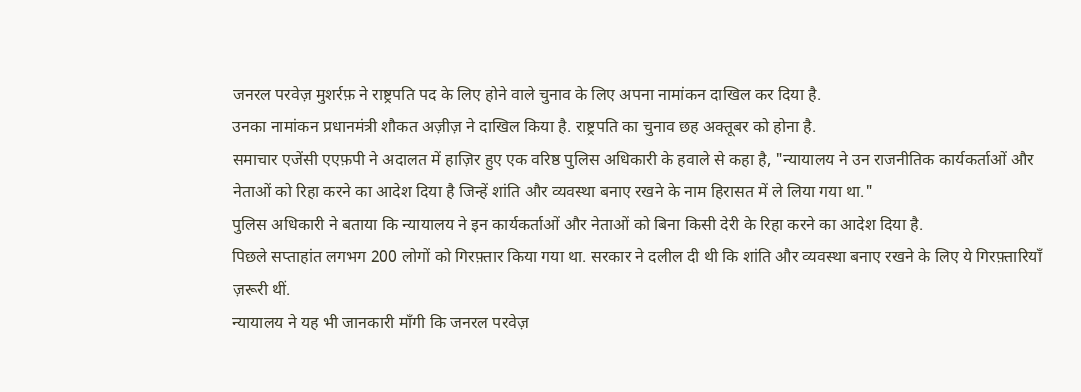जनरल परवेज़ मुशर्रफ़ ने राष्ट्रपति पद के लिए होने वाले चुनाव के लिए अपना नामांकन दाखिल कर दिया है.
उनका नामांकन प्रधानमंत्री शौकत अज़ीज़ ने दाखिल किया है. राष्ट्रपति का चुनाव छह अक्तूबर को होना है.
समाचार एजेंसी एएफ़पी ने अदालत में हाज़िर हुए एक वरिष्ठ पुलिस अधिकारी के हवाले से कहा है, "न्यायालय ने उन राजनीतिक कार्यकर्ताओं और नेताओं को रिहा करने का आदेश दिया है जिन्हें शांति और व्यवस्था बनाए रखने के नाम हिरासत में ले लिया गया था."
पुलिस अधिकारी ने बताया कि न्यायालय ने इन कार्यकर्ताओं और नेताओं को बिना किसी देरी के रिहा करने का आदेश दिया है.
पिछले सप्ताहांत लगभग 200 लोगों को गिरफ़्तार किया गया था. सरकार ने दलील दी थी कि शांति और व्यवस्था बनाए रखने के लिए ये गिरफ़्तारियाँ ज़रूरी थीं.
न्यायालय ने यह भी जानकारी माँगी कि जनरल परवेज़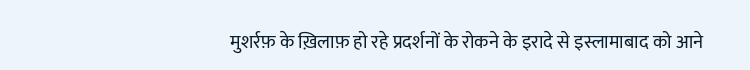मुशर्रफ़ के ख़िलाफ़ हो रहे प्रदर्शनों के रोकने के इरादे से इस्लामाबाद को आने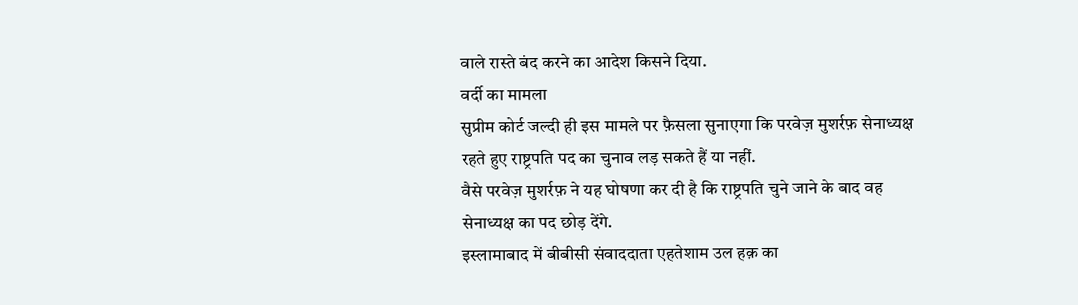वाले रास्ते बंद करने का आदेश किसने दिया.
वर्दी का मामला
सुप्रीम कोर्ट जल्दी ही इस मामले पर फ़ैसला सुनाएगा कि परवेज़ मुशर्रफ़ सेनाध्यक्ष रहते हुए राष्ट्रपति पद का चुनाव लड़ सकते हैं या नहीं.
वैसे परवेज़ मुशर्रफ़ ने यह घोषणा कर दी है कि राष्ट्रपति चुने जाने के बाद वह सेनाध्यक्ष का पद छोड़ देंगे.
इस्लामाबाद में बीबीसी संवाददाता एहतेशाम उल हक़ का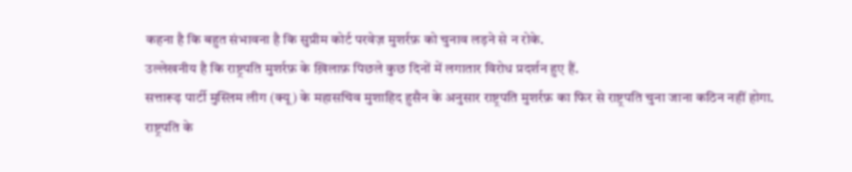कहना है कि बहुत संभावना है कि सुप्रीम कोर्ट परवेज़ मुशर्रफ़ को चुनाव लड़ने से न रोके.
उल्लेखनीय है कि राष्ट्रपति मुशर्रफ़ के ख़िलाफ़ पिछले कुछ दिनों में लगातार विरोध प्रदर्शन हुए हैं.
सत्तारूढ़ पार्टी मुस्लिम लीग (क्यू) के महासचिव मुशाहिद हुसैन के अनुसार राष्ट्रपति मुशर्रफ़ का फिर से राष्ट्रपति चुना जाना कठिन नहीं होगा.
राष्ट्रपति के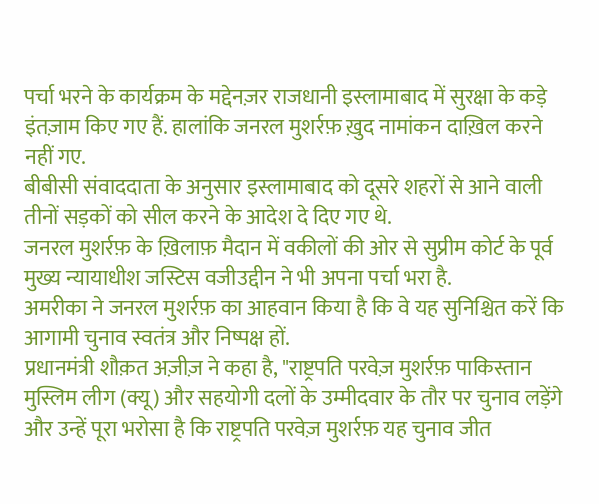पर्चा भरने के कार्यक्रम के मद्देनज़र राजधानी इस्लामाबाद में सुरक्षा के कड़े इंतज़ाम किए गए हैं. हालांकि जनरल मुशर्रफ़ ख़ुद नामांकन दाख़िल करने नहीं गए.
बीबीसी संवाददाता के अनुसार इस्लामाबाद को दूसरे शहरों से आने वाली तीनों सड़कों को सील करने के आदेश दे दिए गए थे.
जनरल मुशर्रफ़ के ख़िलाफ़ मैदान में वकीलों की ओर से सुप्रीम कोर्ट के पूर्व मुख्य न्यायाधीश जस्टिस वजीउद्दीन ने भी अपना पर्चा भरा है.
अमरीका ने जनरल मुशर्रफ़ का आहवान किया है कि वे यह सुनिश्चित करें कि आगामी चुनाव स्वतंत्र और निष्पक्ष हों.
प्रधानमंत्री शौक़त अज़ीज़ ने कहा है, "राष्ट्रपति परवेज़ मुशर्रफ़ पाकिस्तान मुस्लिम लीग (क्यू) और सहयोगी दलों के उम्मीदवार के तौर पर चुनाव लड़ेंगे और उन्हें पूरा भरोसा है कि राष्ट्रपति परवेज़ मुशर्रफ़ यह चुनाव जीत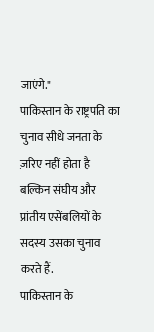जाएंगे."
पाकिस्तान के राष्ट्रपति का चुनाव सीधे जनता के ज़रिए नहीं होता है बल्किन संघीय और प्रांतीय एसेंबलियों के सदस्य उसका चुनाव करते हैं.
पाकिस्तान के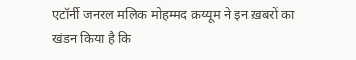एटॉर्नी जनरल मलिक मोहम्मद क़य्यूम ने इन ख़बरों का खंडन किया है कि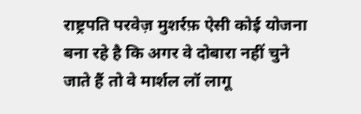राष्ट्रपति परवेज़ मुशर्रफ़ ऐसी कोई योजना बना रहे है कि अगर वे दोबारा नहीं चुने जाते हैं तो वे मार्शल लॉ लागू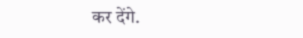कर देंगे.